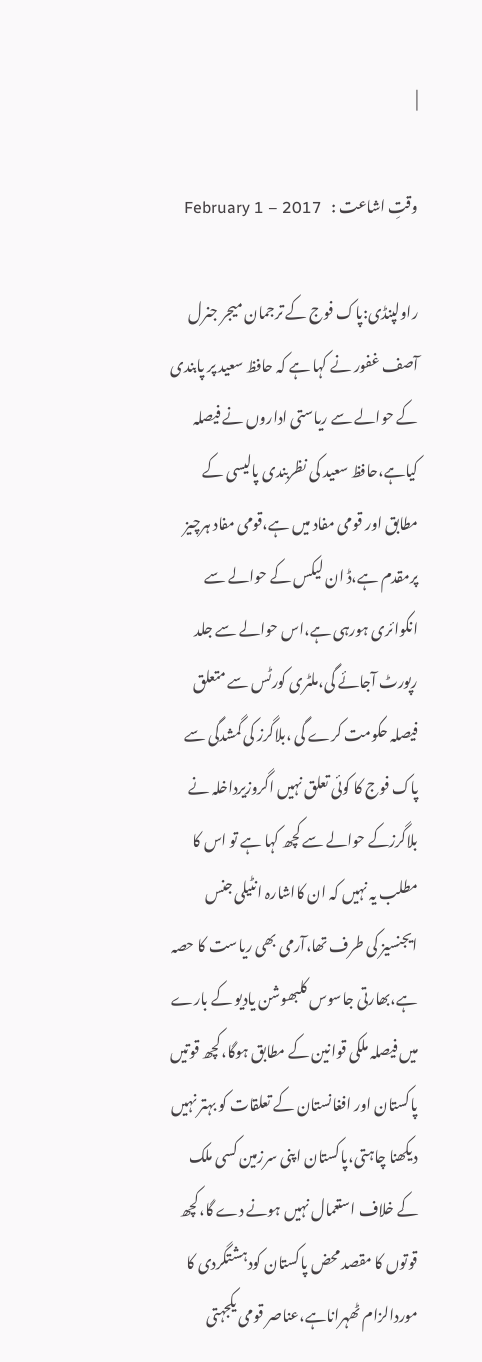|

وقتِ اشاعت :   February 1 – 2017

راولپنڈی:پاک فوج کے ترجمان میجر جنرل آصف غفور نے کہا ہے کہ حافظ سعید پر پابندی کے حوالے سے ریاستی اداروں نے فیصلہ کیاہے،حافظ سعید کی نظربندی پالیسی کے مطابق اور قومی مفاد میں ہے،قومی مفاد ہرچیز پرمقدم ہے،ڈ ان لیکس کے حوالے سے انکوائری ہورہی ہے،اس حوالے سے جلد رپورٹ آجائے گی،ملٹری کورٹس سے متعلق فیصلہ حکومت کرے گی ،بلاگرز کی گمشدگی سے پاک فوج کا کوئی تعلق نہیں اگروزیرداخلہ نے بلاگرزکے حوالے سے کچھ کہا ہے تو اس کا مطلب یہ نہیں کہ ان کااشارہ انٹیلی جنس ایجنسیز کی طرف تھا،آرمی بھی ریاست کا حصہ ہے،بھارتی جاسوس کلبھوشن یادیو کے بارے میں فیصلہ ملکی قوانین کے مطابق ہوگا،کچھ قوتیں پاکستان اور افغانستان کے تعلقات کو بہتر نہیں دیکھنا چاہتی،پاکستان اپنی سرزمین کسی ملک کے خلاف استعمال نہیں ہونے دے گا،کچھ قوتوں کا مقصد محض پاکستان کودہشتگردی کا موردالزام ٹھہراناہے،عناصر قومی یکجہتی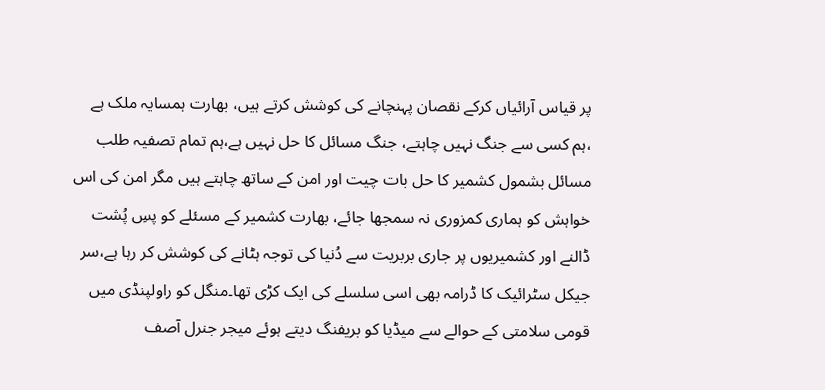پر قیاس آرائیاں کرکے نقصان پہنچانے کی کوشش کرتے ہیں، بھارت ہمسایہ ملک ہے ،ہم کسی سے جنگ نہیں چاہتے، جنگ مسائل کا حل نہیں ہے،ہم تمام تصفیہ طلب مسائل بشمول کشمیر کا حل بات چیت اور امن کے ساتھ چاہتے ہیں مگر امن کی اس خواہش کو ہماری کمزوری نہ سمجھا جائے، بھارت کشمیر کے مسئلے کو پسِ پُشت ڈالنے اور کشمیریوں پر جاری بربریت سے دُنیا کی توجہ ہٹانے کی کوشش کر رہا ہے،سر جیکل سٹرائیک کا ڈرامہ بھی اسی سلسلے کی ایک کڑی تھا۔منگل کو راولپنڈی میں قومی سلامتی کے حوالے سے میڈیا کو بریفنگ دیتے ہوئے میجر جنرل آصف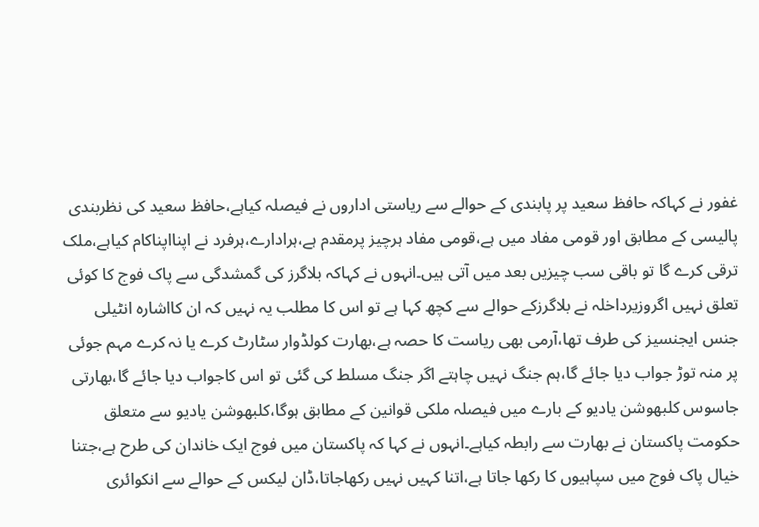غفور نے کہاکہ حافظ سعید پر پابندی کے حوالے سے ریاستی اداروں نے فیصلہ کیاہے،حافظ سعید کی نظربندی پالیسی کے مطابق اور قومی مفاد میں ہے،قومی مفاد ہرچیز پرمقدم ہے،ہرادارے،ہرفرد نے اپنااپناکام کیاہے،ملک ترقی کرے گا تو باقی سب چیزیں بعد میں آتی ہیں۔انہوں نے کہاکہ بلاگرز کی گمشدگی سے پاک فوج کا کوئی تعلق نہیں اگروزیرداخلہ نے بلاگرزکے حوالے سے کچھ کہا ہے تو اس کا مطلب یہ نہیں کہ ان کااشارہ انٹیلی جنس ایجنسیز کی طرف تھا،آرمی بھی ریاست کا حصہ ہے،بھارت کولڈوار سٹارٹ کرے یا نہ کرے مہم جوئی پر منہ توڑ جواب دیا جائے گا،ہم جنگ نہیں چاہتے اگر جنگ مسلط کی گئی تو اس کاجواب دیا جائے گا،بھارتی جاسوس کلبھوشن یادیو کے بارے میں فیصلہ ملکی قوانین کے مطابق ہوگا،کلبھوشن یادیو سے متعلق حکومت پاکستان نے بھارت سے رابطہ کیاہے۔انہوں نے کہا کہ پاکستان میں فوج ایک خاندان کی طرح ہے،جتنا خیال پاک فوج میں سپاہیوں کا رکھا جاتا ہے،اتنا کہیں نہیں رکھاجاتا،ڈان لیکس کے حوالے سے انکوائری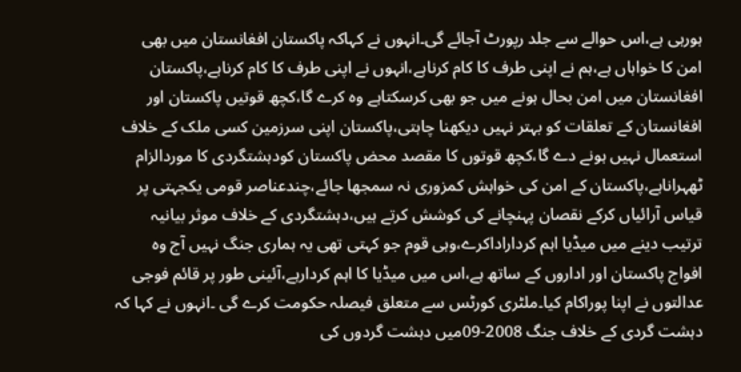ہورہی ہے،اس حوالے سے جلد رپورٹ آجائے گی۔انہوں نے کہاکہ پاکستان افغانستان میں بھی امن کا خواہاں ہے،ہم نے اپنی طرف کا کام کرناہے،انہوں نے اپنی طرف کا کام کرناہے،پاکستان افغانستان میں امن بحال ہونے میں جو بھی کرسکتاہے وہ کرے گا،کچھ قوتیں پاکستان اور افغانستان کے تعلقات کو بہتر نہیں دیکھنا چاہتی،پاکستان اپنی سرزمین کسی ملک کے خلاف استعمال نہیں ہونے دے گا،کچھ قوتوں کا مقصد محض پاکستان کودہشتگردی کا موردالزام ٹھہراناہے،پاکستان کے امن کی خواہش کمزوری نہ سمجھا جائے،چندعناصر قومی یکجہتی پر قیاس آرائیاں کرکے نقصان پہنچانے کی کوشش کرتے ہیں،دہشتگردی کے خلاف موثر بیانیہ ترتیب دینے میں میڈیا اہم کرداراداکرے،وہی قوم جو کہتی تھی یہ ہماری جنگ نہیں آج وہ افواج پاکستان اور اداروں کے ساتھ ہے،اس میں میڈیا کا اہم کردارہے،آئینی طور پر قائم فوجی عدالتوں نے اپنا پوراکام کیا۔ملٹری کورٹس سے متعلق فیصلہ حکومت کرے گی ۔انہوں نے کہا کہ دہشت گردی کے خلاف جنگ 2008-09میں دہشت گردوں کی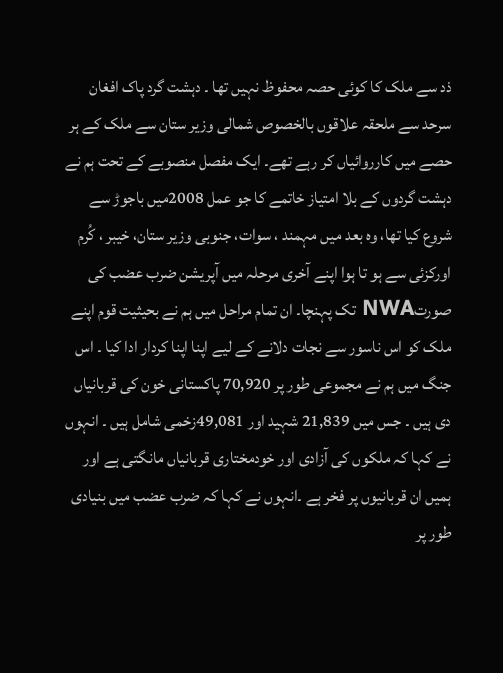ذد سے ملک کا کوئی حصہ محفوظ نہیں تھا ۔ دہشت گرد پاک افغان سرحد سے ملحقہ علاقوں بالخصوص شمالی وزیر ستان سے ملک کے ہر حصے میں کارروائیاں کر رہے تھے۔ ایک مفصل منصوبے کے تحت ہم نے دہشت گردوں کے بلا امتیاز خاتمے کا جو عمل 2008میں باجوڑ سے شروع کیا تھا، وہ بعد میں مہمند ، سوات، جنوبی وزیر ستان، خیبر ، کُرم اورکزئی سے ہو تا ہوا اپنے آخری مرحلہ میں آپریشن ضرب عضب کی صورتNWA تک پہنچا۔ ان تمام مراحل میں ہم نے بحیثیت قوم اپنے ملک کو اس ناسور سے نجات دلانے کے لیے اپنا اپنا کردار ادا کیا ۔ اس جنگ میں ہم نے مجموعی طور پر 70,920 پاکستانی خون کی قربانیاں دی ہیں ۔ جس میں 21,839 شہید اور 49,081زخمی شامل ہیں ۔ انہوں نے کہا کہ ملکوں کی آزادی اور خودمختاری قربانیاں مانگتی ہے اور ہمیں ان قربانیوں پر فخر ہے ۔انہوں نے کہا کہ ضرب عضب میں بنیادی طور پر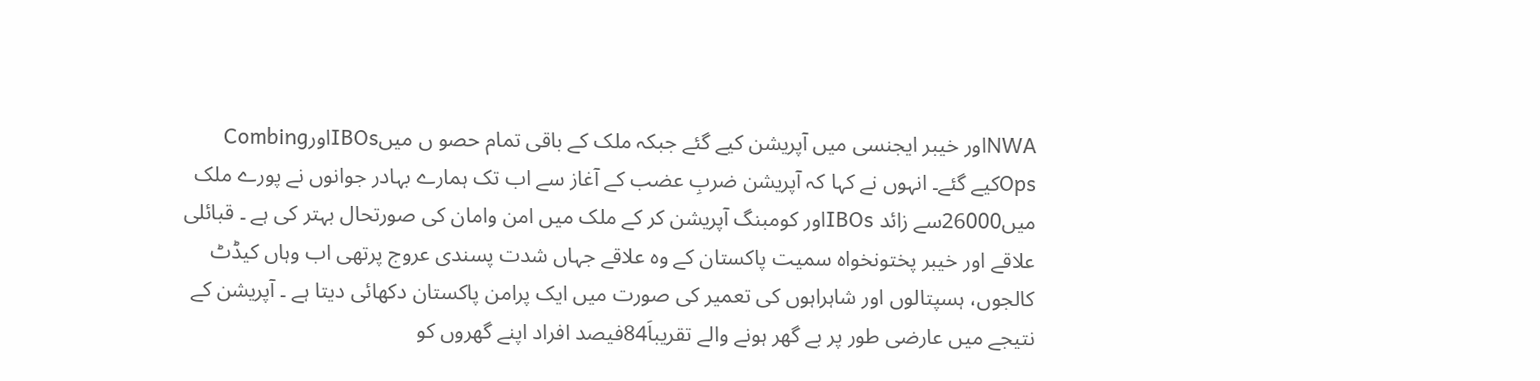NWAاور خیبر ایجنسی میں آپریشن کیے گئے جبکہ ملک کے باقی تمام حصو ں میںIBOsاورCombing Opsکیے گئے۔ انہوں نے کہا کہ آپریشن ضربِ عضب کے آغاز سے اب تک ہمارے بہادر جوانوں نے پورے ملک میں26000سے زائد IBOsاور کومبنگ آپریشن کر کے ملک میں امن وامان کی صورتحال بہتر کی ہے ۔ قبائلی علاقے اور خیبر پختونخواہ سمیت پاکستان کے وہ علاقے جہاں شدت پسندی عروج پرتھی اب وہاں کیڈٹ کالجوں، ہسپتالوں اور شاہراہوں کی تعمیر کی صورت میں ایک پرامن پاکستان دکھائی دیتا ہے ۔ آپریشن کے نتیجے میں عارضی طور پر بے گھر ہونے والے تقریباَ84فیصد افراد اپنے گھروں کو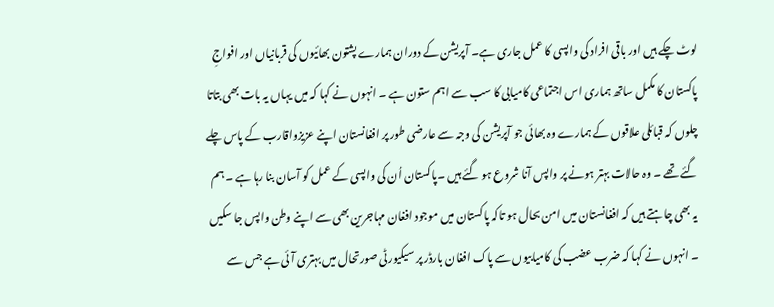لوٹ چکے ہیں اور باقی افراد کی واپسی کا عمل جاری ہے۔ آپریشن کے دوران ہمارے پشتون بھائیوں کی قربانیاں اور افواجِ پاکستان کا مکمل ساتھ ہماری اس اجتماعی کامیابی کا سب سے اہم ستون ہے ۔ انہوں نے کہا کہ میں یہاں یہ بات بھی بتاتا چلوں کہ قبائلی علاقوں کے ہمارے وہ بھائی جو آپریشن کی وجہ سے عارضی طور پر افغانستان اپنے عزیزواقارب کے پاس چلے گئے تھے ۔ وہ حالات بہتر ہونے پر واپس آنا شروع ہو گئے ہیں ۔پاکستان اُن کی واپسی کے عمل کو آسان بنا رہا ہے ۔ ہم یہ بھی چاہتے ہیں کہ افغانستان میں امن بحال ہو تاکہ پاکستان میں موجود افغان مہاجرین بھی سے اپنے وطن واپس جا سکیں ۔ انہوں نے کہا کہ ضرب عضب کی کامیابیوں سے پاک افغان بارڈر پر سیکیورٹی صورتحال میں بہتری آئی ہے جس سے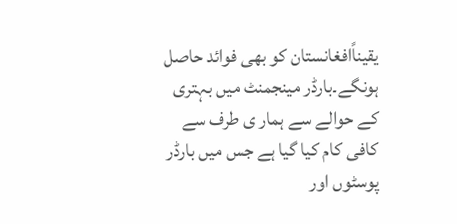یقیناًافغانستان کو بھی فوائد حاصل ہونگے۔بارڈر مینجمنٹ میں بہتری کے حوالے سے ہمار ی طرف سے کافی کام کیا گیا ہے جس میں بارڈر پوسٹوں اور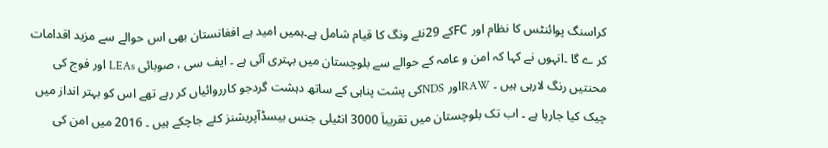کراسنگ پوائنٹس کا نظام اور FCکے 29نئے ونگ کا قیام شامل ہے۔ہمیں امید ہے افغانستان بھی اس حوالے سے مزید اقدامات کر ے گا ۔انہوں نے کہا کہ امن و عامہ کے حوالے سے بلوچستان میں بہتری آئی ہے ۔ ایف سی ، صوبائی LEAs اور فوج کی محنتیں رنگ لارہی ہیں ۔ RAWاور NDSکی پشت پناہی کے ساتھ دہشت گردجو کارروائیاں کر رہے تھے اس کو بہتر انداز میں چیک کیا جارہا ہے ۔ اب تک بلوچستان میں تقریباَ 3000 انٹیلی جنس بیسڈآپریشنز کئے جاچکے ہیں ۔ 2016 میں امن کی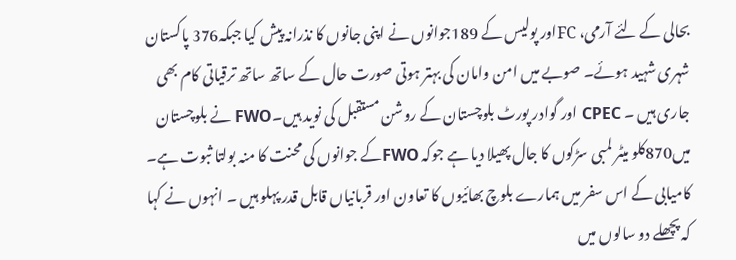بحالی کے لئے آرمی، FCاور پولیس کے 189جوانوں نے اپنی جانوں کا نذرانہ پیش کیا جبکہ376 پاکستان شہری شہید ہوئے۔ صوبے میں امن وامان کی بہتر ہوتی صورت حال کے ساتھ ساتھ ترقیاتی کام بھی جاری ہیں ۔ CPEC اور گوادر پورٹ بلوچستان کے روشن مستقبل کی نوید ہیں۔FWO نے بلوچستان میں870کلو میٹر لمبی سڑکوں کا جال پھیلا دیا ہے جوکہ FWOکے جوانوں کی محنت کا منہ بولتا ثبوت ہے۔ کامیابی کے اس سفر میں ہمارے بلوچ بھائیوں کا تعاون اور قربانیاں قابل قدر پہلو ہیں ۔ انہوں نے کہا کہ پچھلے دو سالوں میں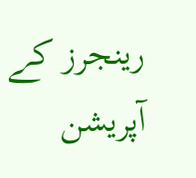رینجرز کے آپریشن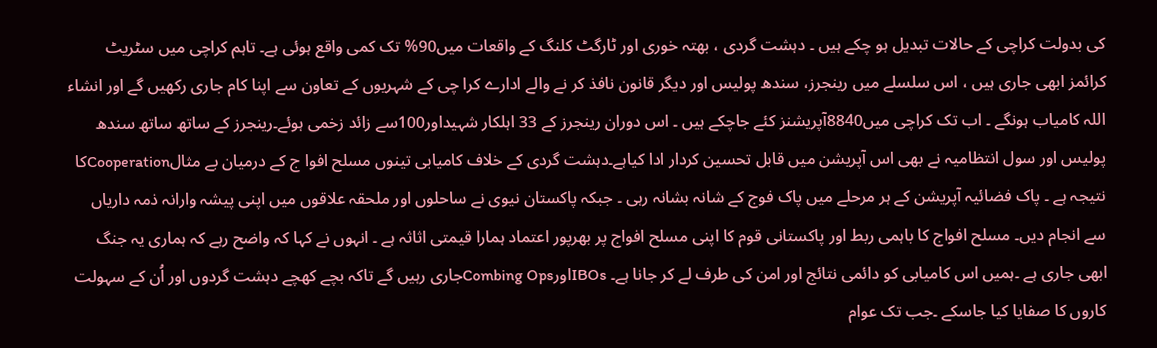کی بدولت کراچی کے حالات تبدیل ہو چکے ہیں ۔ دہشت گردی ، بھتہ خوری اور ٹارگٹ کلنگ کے واقعات میں90% تک کمی واقع ہوئی ہے۔ تاہم کراچی میں سٹریٹ کرائمز ابھی جاری ہیں ، اس سلسلے میں رینجرز، سندھ پولیس اور دیگر قانون نافذ کر نے والے ادارے کرا چی کے شہریوں کے تعاون سے اپنا کام جاری رکھیں گے اور انشاء اللہ کامیاب ہونگے ۔ اب تک کراچی میں8840آپریشنز کئے جاچکے ہیں ۔ اس دوران رینجرز کے 33 اہلکار شہیداور100سے زائد زخمی ہوئے۔رینجرز کے ساتھ ساتھ سندھ پولیس اور سول انتظامیہ نے بھی اس آپریشن میں قابل تحسین کردار ادا کیاہے۔دہشت گردی کے خلاف کامیابی تینوں مسلح افوا ج کے درمیان بے مثالCooperationکا نتیجہ ہے ۔ پاک فضائیہ آپریشن کے ہر مرحلے میں پاک فوج کے شانہ بشانہ رہی ۔ جبکہ پاکستان نیوی نے ساحلوں اور ملحقہ علاقوں میں اپنی پیشہ وارانہ ذمہ داریاں سے انجام دیں۔ مسلح افواج کا باہمی ربط اور پاکستانی قوم کا اپنی مسلح افواج پر بھرپور اعتماد ہمارا قیمتی اثاثہ ہے ۔ انہوں نے کہا کہ واضح رہے کہ ہماری یہ جنگ ابھی جاری ہے ۔ہمیں اس کامیابی کو دائمی نتائج اور امن کی طرف لے کر جانا ہے۔ IBOsاورCombing Opsجاری رہیں گے تاکہ بچے کھچے دہشت گردوں اور اُن کے سہولت کاروں کا صفایا کیا جاسکے ۔جب تک عوام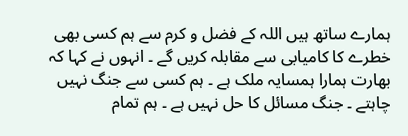ہمارے ساتھ ہیں اللہ کے فضل و کرم سے ہم کسی بھی خطرے کا کامیابی سے مقابلہ کریں گے ۔ انہوں نے کہا کہ بھارت ہمارا ہمسایہ ملک ہے ۔ ہم کسی سے جنگ نہیں چاہتے ۔ جنگ مسائل کا حل نہیں ہے ۔ ہم تمام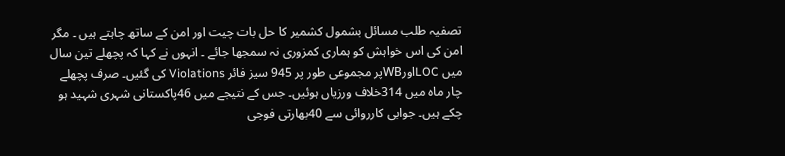تصفیہ طلب مسائل بشمول کشمیر کا حل بات چیت اور امن کے ساتھ چاہتے ہیں ۔ مگر امن کی اس خواہش کو ہماری کمزوری نہ سمجھا جائے ۔ انہوں نے کہا کہ پچھلے تین سال میں LOCاورWBپر مجموعی طور پر 945 سیز فائر Violations کی گئیں۔ صرف پچھلے چار ماہ میں 314خلاف ورزیاں ہوئیں۔ جس کے نتیجے میں 46پاکستانی شہری شہید ہو چکے ہیں۔ جوابی کارروائی سے 40بھارتی فوجی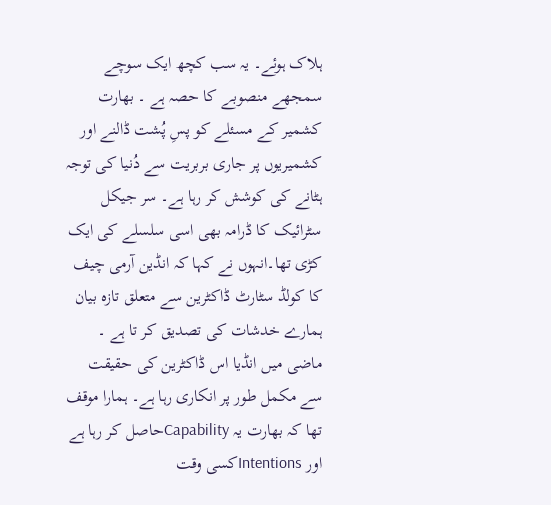ہلاک ہوئے۔ یہ سب کچھ ایک سوچے سمجھے منصوبے کا حصہ ہے ۔ بھارت کشمیر کے مسئلے کو پسِ پُشت ڈالنے اور کشمیریوں پر جاری بربریت سے دُنیا کی توجہ ہٹانے کی کوشش کر رہا ہے۔ سر جیکل سٹرائیک کا ڈرامہ بھی اسی سلسلے کی ایک کڑی تھا۔انہوں نے کہا کہ انڈین آرمی چیف کا کولڈ سٹارٹ ڈاکٹرین سے متعلق تازہ بیان ہمارے خدشات کی تصدیق کر تا ہے ۔ ماضی میں انڈیا اس ڈاکٹرین کی حقیقت سے مکمل طور پر انکاری رہا ہے۔ ہمارا موقف تھا کہ بھارت یہ Capabilityحاصل کر رہا ہے اور Intentionsکسی وقت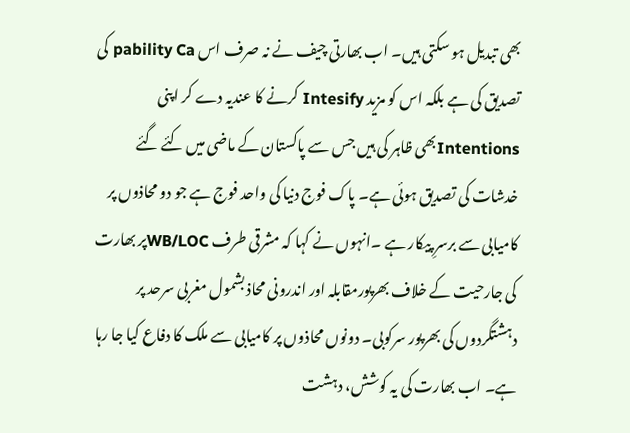بھی تبدیل ہو سکتی ہیں۔ اب بھارتی چیف نے نہ صرف اس pability Ca کی تصدیق کی ہے بلکہ اس کو مزید Intesify کرنے کا عندیہ دے کر اپنی Intentionsبھی ظاہر کی ہیں جس سے پاکستان کے ماضی میں کئے گئے خدشات کی تصدیق ہوئی ہے۔ پاک فوج دنیا کی واحد فوج ہے جو دو محاذوں پر کامیابی سے برسرِ پیکار ہے ۔انہوں نے کہا کہ مشرقی طرف WB/LOCپر بھارت کی جارحیت کے خلاف بھرپورمقابلہ اور اندرونی محاذ بشمول مغربی سرحد پر دہشتگردوں کی بھرپور سرکوبی۔ دونوں محاذوں پر کامیابی سے ملک کا دفاع کیا جا رہا ہے۔ اب بھارت کی یہ کوشش، دہشت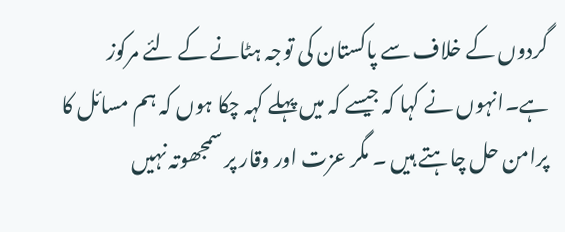گردوں کے خلاف سے پاکستان کی توجہ ہٹانے کے لئے مرکوز ہے۔انہوں نے کہا کہ جیسے کہ میں پہلے کہہ چکا ہوں کہ ہم مسائل کا پرامن حل چاہتے ہیں ۔ مگر عزت اور وقار پر سمجھوتہ نہیں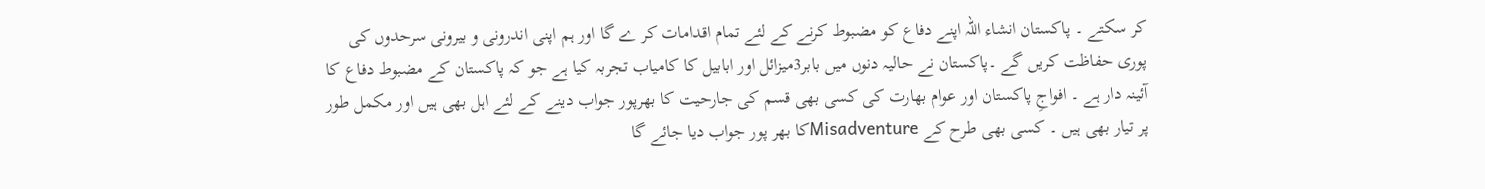کر سکتے ۔ پاکستان انشاء اللہ اپنے دفاع کو مضبوط کرنے کے لئے تمام اقدامات کر ے گا اور ہم اپنی اندرونی و بیرونی سرحدوں کی پوری حفاظت کریں گے ۔پاکستان نے حالیہ دنوں میں بابر3میزائل اور ابابیل کا کامیاب تجربہ کیا ہے جو کہ پاکستان کے مضبوط دفاع کا آئینہ دار ہے ۔ افواجِ پاکستان اور عوام بھارت کی کسی بھی قسم کی جارحیت کا بھرپور جواب دینے کے لئے اہل بھی ہیں اور مکمل طور پر تیار بھی ہیں ۔ کسی بھی طرح کے Misadventureکا بھر پور جواب دیا جائے گا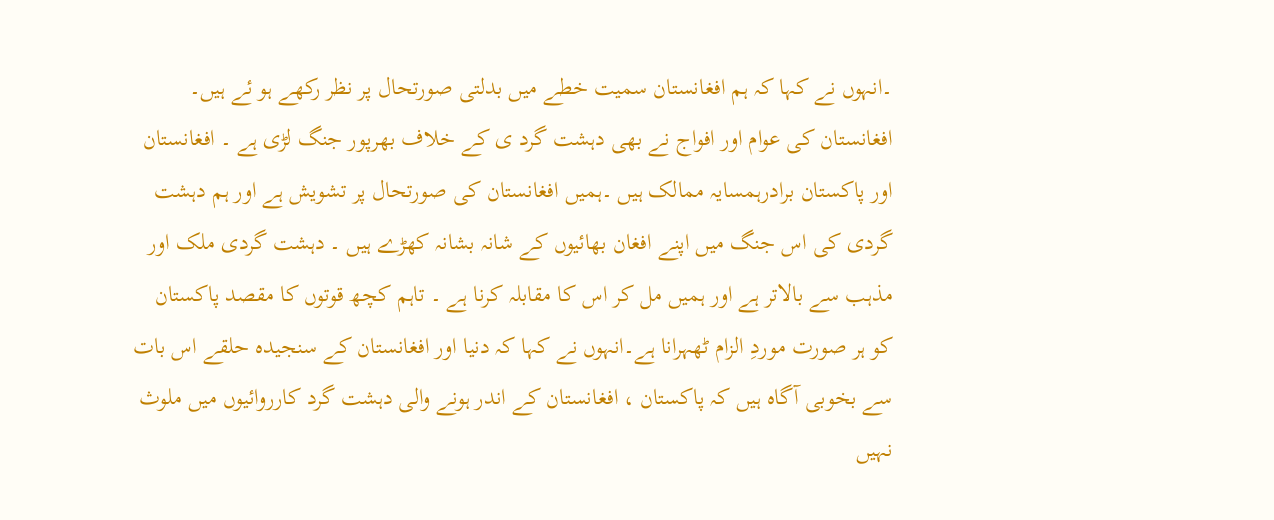۔انہوں نے کہا کہ ہم افغانستان سمیت خطے میں بدلتی صورتحال پر نظر رکھے ہو ئے ہیں۔ افغانستان کی عوام اور افواج نے بھی دہشت گرد ی کے خلاف بھرپور جنگ لڑی ہے ۔ افغانستان اور پاکستان برادرہمسایہ ممالک ہیں ۔ہمیں افغانستان کی صورتحال پر تشویش ہے اور ہم دہشت گردی کی اس جنگ میں اپنے افغان بھائیوں کے شانہ بشانہ کھڑے ہیں ۔ دہشت گردی ملک اور مذہب سے بالاتر ہے اور ہمیں مل کر اس کا مقابلہ کرنا ہے ۔ تاہم کچھ قوتوں کا مقصد پاکستان کو ہر صورت موردِ الزام ٹھہرانا ہے۔انہوں نے کہا کہ دنیا اور افغانستان کے سنجیدہ حلقے اس بات سے بخوبی آگاہ ہیں کہ پاکستان ، افغانستان کے اندر ہونے والی دہشت گرد کارروائیوں میں ملوث نہیں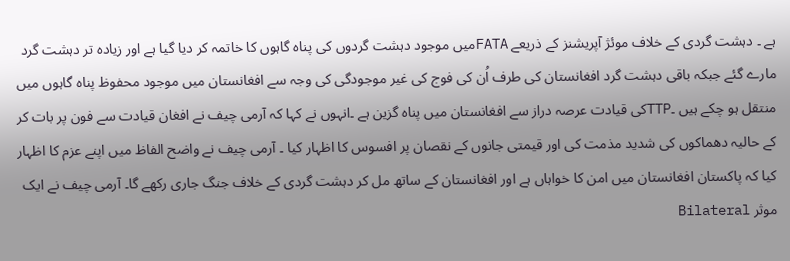ہے ۔ دہشت گردی کے خلاف موئژ آپریشنز کے ذریعے FATAمیں موجود دہشت گردوں کی پناہ گاہوں کا خاتمہ کر دیا گیا ہے اور زیادہ تر دہشت گرد مارے گئے جبکہ باقی دہشت گرد افغانستان کی طرف اُن کی فوج کی غیر موجودگی کی وجہ سے افغانستان میں موجود محفوظ پناہ گاہوں میں منتقل ہو چکے ہیں ۔TTPکی قیادت عرصہ دراز سے افغانستان میں پناہ گزین ہے ۔انہوں نے کہا کہ آرمی چیف نے افغان قیادت سے فون پر بات کر کے حالیہ دھماکوں کی شدید مذمت کی اور قیمتی جانوں کے نقصان پر افسوس کا اظہار کیا ۔ آرمی چیف نے واضح الفاظ میں اپنے عزم کا اظہار کیا کہ پاکستان افغانستان میں امن کا خواہاں ہے اور افغانستان کے ساتھ مل کر دہشت گردی کے خلاف جنگ جاری رکھے گا۔ آرمی چیف نے ایک موثر Bilateral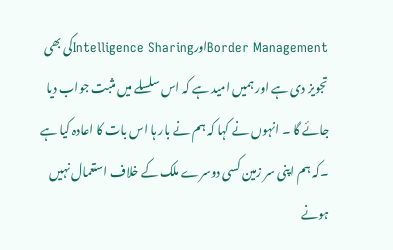Border ManagementاورIntelligence Sharingکی بھی تجویز دی ہے اور ہمیں امید ہے کہ اس سلسلے میں مثبت جواب دیا جائے گا ۔ انہوں نے کہا کہ ہم نے بار ہا اس بات کا اعادہ کیا ہے ۔کہ ہم اپنی سر زمین کسی دوسرے ملک کے خلاف استعمال نہیں ہونے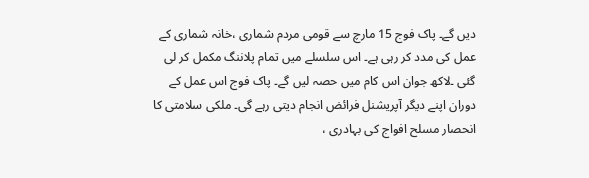دیں گے۔ پاک فوج 15 مارچ سے قومی مردم شماری ،خانہ شماری کے عمل کی مدد کر رہی ہے۔ اس سلسلے میں تمام پلاننگ مکمل کر لی گئی ۔لاکھ جوان اس کام میں حصہ لیں گے۔ پاک فوج اس عمل کے دوران اپنے دیگر آپریشنل فرائض انجام دیتی رہے گی۔ ملکی سلامتی کا انحصار مسلح افواج کی بہادری ،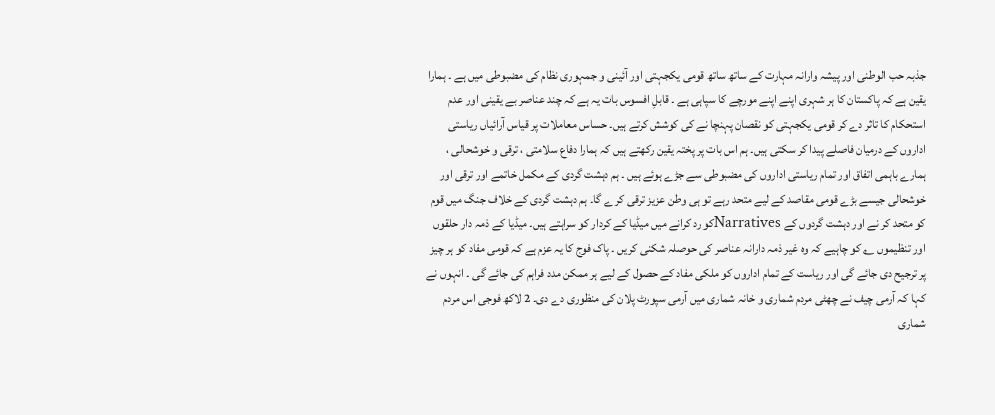جذبہ حب الوطنی اور پیشہ وارانہ مہارت کے ساتھ ساتھ قومی یکجہتی اور آئینی و جمہوری نظام کی مضبوطی میں ہے ۔ ہمارا یقین ہے کہ پاکستان کا ہر شہری اپنے اپنے مورچے کا سپاہی ہے ۔ قابلِ افسوس بات یہ ہے کہ چند عناصر بے یقینی اور عدم استحکام کا تاثر دے کر قومی یکجہتی کو نقصان پہنچا نے کی کوشش کرتے ہیں۔ حساس معاملات پر قیاس آرائیاں ریاستی اداروں کے درمیان فاصلے پیدا کر سکتی ہیں۔ ہم اس بات پر پختہ یقین رکھتے ہیں کہ ہمارا دفاع سلامتی ، ترقی و خوشحالی ، ہمارے باہمی اتفاق اور تمام ریاستی اداروں کی مضبوطی سے جڑے ہوئے ہیں ۔ ہم دہشت گردی کے مکمل خاتمے اور ترقی اور خوشحالی جیسے بڑے قومی مقاصد کے لیے متحد رہے تو ہی وطن عزیز ترقی کر ے گا۔ ہم دہشت گردی کے خلاف جنگ میں قوم کو متحد کر نے اور دہشت گردوں کے Narrativesکو رد کرانے میں میڈیا کے کردار کو سراہتے ہیں۔ میڈیا کے ذمہ دار حلقوں اور تنظیموں ؂ کو چاہیے کہ وہ غیر ذمہ دارانہ عناصر کی حوصلہ شکنی کریں ۔ پاک فوج کا یہ عزم ہے کہ قومی مفاد کو ہر چیز پر ترجیح دی جائے گی اور ریاست کے تمام اداروں کو ملکی مفاد کے حصول کے لیے ہر ممکن مدد فراہم کی جائے گی ۔ انہوں نے کہا کہ آرمی چیف نے چھٹی مردم شماری و خانہ شماری میں آرمی سپورٹ پلان کی منظوری دے دی۔ 2 لاکھ فوجی اس مردم شماری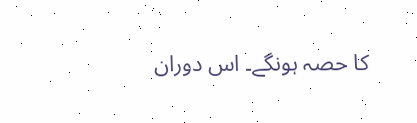کا حصہ ہونگے۔ اس دوران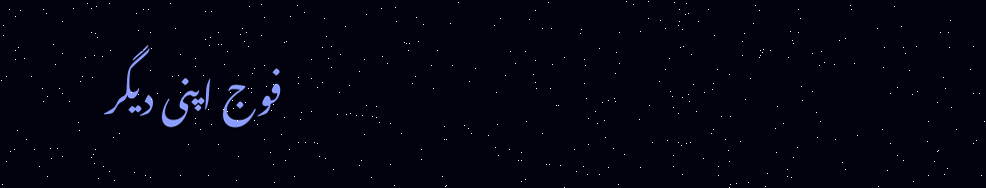فوج اپنی دیگر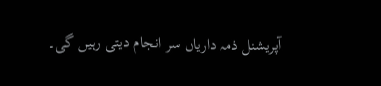آپریشنل ذمہ داریاں سر انجام دیتی رہیں گی۔